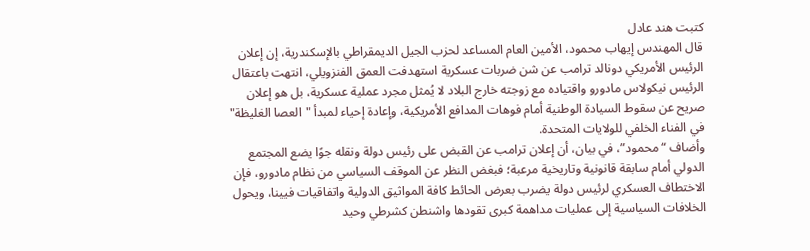كتبت هند عادل
قال المهندس إيهاب محمود، الأمين العام المساعد لحزب الجيل الديمقراطي بالإسكندرية، إن إعلان الرئيس الأمريكي دونالد ترامب عن شن ضربات عسكرية استهدفت العمق الفنزويلي، انتهت باعتقال الرئيس نيكولاس مادورو واقتياده مع زوجته خارج البلاد لا يُمثل مجرد عملية عسكرية، بل هو إعلان صريح عن سقوط السيادة الوطنية أمام فوهات المدافع الأمريكية، وإعادة إحياء لمبدأ "العصا الغليظة" في الفناء الخلفي للولايات المتحدة.
وأضاف “محمود”، في بيان، أن إعلان ترامب عن القبض على رئيس دولة ونقله جوًا يضع المجتمع الدولي أمام سابقة قانونية وتاريخية مرعبة؛ فبغض النظر عن الموقف السياسي من نظام مادورو، فإن الاختطاف العسكري لرئيس دولة يضرب بعرض الحائط كافة المواثيق الدولية واتفاقيات فيينا، ويحول الخلافات السياسية إلى عمليات مداهمة كبرى تقودها واشنطن كشرطي وحيد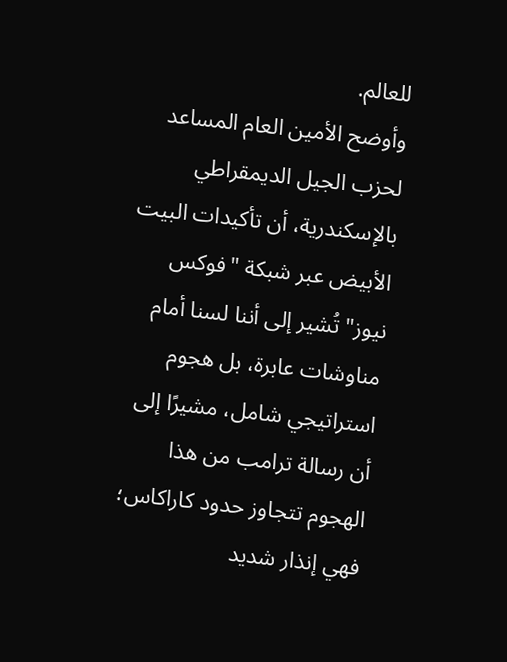للعالم.
وأوضح الأمين العام المساعد لحزب الجيل الديمقراطي بالإسكندرية، أن تأكيدات البيت الأبيض عبر شبكة "فوكس نيوز" تُشير إلى أننا لسنا أمام مناوشات عابرة، بل هجوم استراتيجي شامل، مشيرًا إلى أن رسالة ترامب من هذا الهجوم تتجاوز حدود كاراكاس؛ فهي إنذار شديد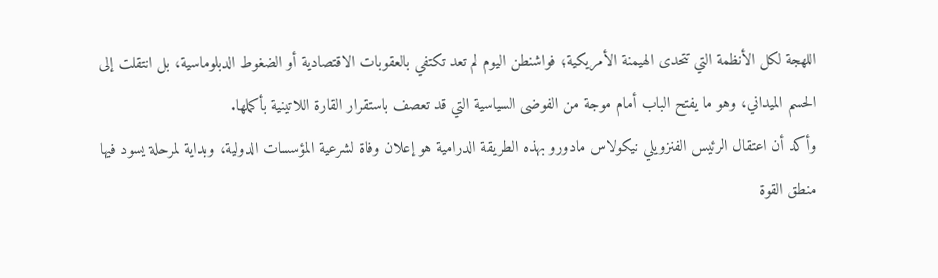اللهجة لكل الأنظمة التي تتحدى الهيمنة الأمريكية؛ فواشنطن اليوم لم تعد تكتفي بالعقوبات الاقتصادية أو الضغوط الدبلوماسية، بل انتقلت إلى الحسم الميداني، وهو ما يفتح الباب أمام موجة من الفوضى السياسية التي قد تعصف باستقرار القارة اللاتينية بأكملها.
وأكد أن اعتقال الرئيس الفنزويلي نيكولاس مادورو بهذه الطريقة الدرامية هو إعلان وفاة لشرعية المؤسسات الدولية، وبداية لمرحلة يسود فيها منطق القوة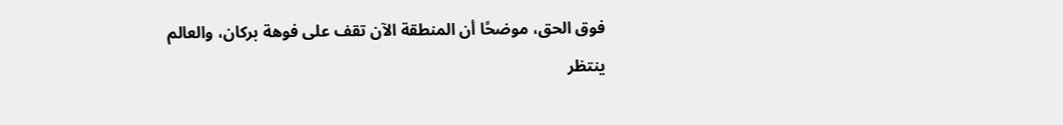فوق الحق، موضحًا أن المنطقة الآن تقف على فوهة بركان، والعالم ينتظر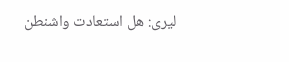ليرى: هل استعادت واشنطن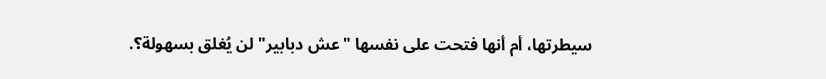سيطرتها، أم أنها فتحت على نفسها "عش دبابير" لن يُغلق بسهولة؟.